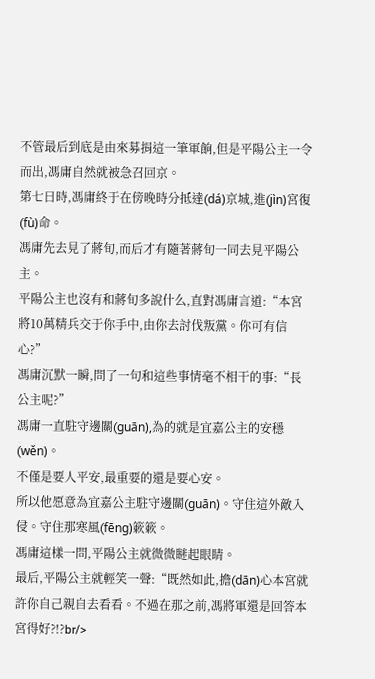不管最后到底是由來募捐這一筆軍餉,但是平陽公主一令而出,馮庸自然就被急召回京。
第七日時,馮庸終于在傍晚時分抵達(dá)京城,進(jìn)宮復(fù)命。
馮庸先去見了蔣旬,而后才有隨著蔣旬一同去見平陽公主。
平陽公主也沒有和蔣旬多說什么,直對馮庸言道:“本宮將10萬精兵交于你手中,由你去討伐叛黨。你可有信心?”
馮庸沉默一瞬,問了一句和這些事情毫不相干的事:“長公主呢?”
馮庸一直駐守邊關(guān),為的就是宜嘉公主的安穩(wěn)。
不僅是要人平安,最重要的還是要心安。
所以他愿意為宜嘉公主駐守邊關(guān)。守住這外敵入侵。守住那寒風(fēng)簌簌。
馮庸這樣一問,平陽公主就微微瞇起眼睛。
最后,平陽公主就輕笑一聲:“既然如此,擔(dān)心本宮就許你自己親自去看看。不過在那之前,馮將軍還是回答本宮得好?!?br/>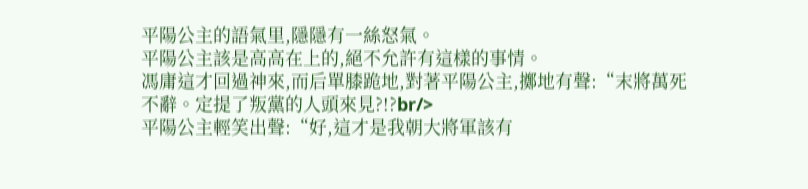平陽公主的語氣里,隱隱有一絲怒氣。
平陽公主該是高高在上的,絕不允許有這樣的事情。
馮庸這才回過神來,而后單膝跪地,對著平陽公主,擲地有聲:“末將萬死不辭。定提了叛黨的人頭來見?!?br/>
平陽公主輕笑出聲:“好,這才是我朝大將軍該有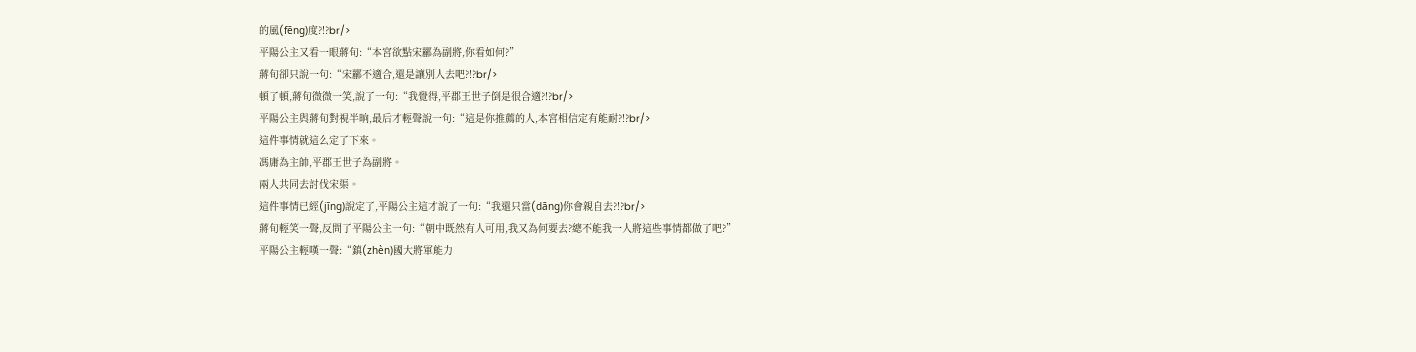的風(fēng)度?!?br/>
平陽公主又看一眼蔣旬:“本宮欲點宋酈為副將,你看如何?”
蔣旬卻只說一句:“宋酈不適合,還是讓別人去吧?!?br/>
頓了頓,蔣旬微微一笑,說了一句:“我覺得,平郡王世子倒是很合適?!?br/>
平陽公主與蔣旬對視半晌,最后才輕聲說一句:“這是你推薦的人,本宮相信定有能耐?!?br/>
這件事情就這么定了下來。
馮庸為主帥,平郡王世子為副將。
兩人共同去討伐宋渠。
這件事情已經(jīng)說定了,平陽公主這才說了一句:“我還只當(dāng)你會親自去?!?br/>
蔣旬輕笑一聲,反問了平陽公主一句:“朝中既然有人可用,我又為何要去?總不能我一人將這些事情都做了吧?”
平陽公主輕嘆一聲:“鎮(zhèn)國大將軍能力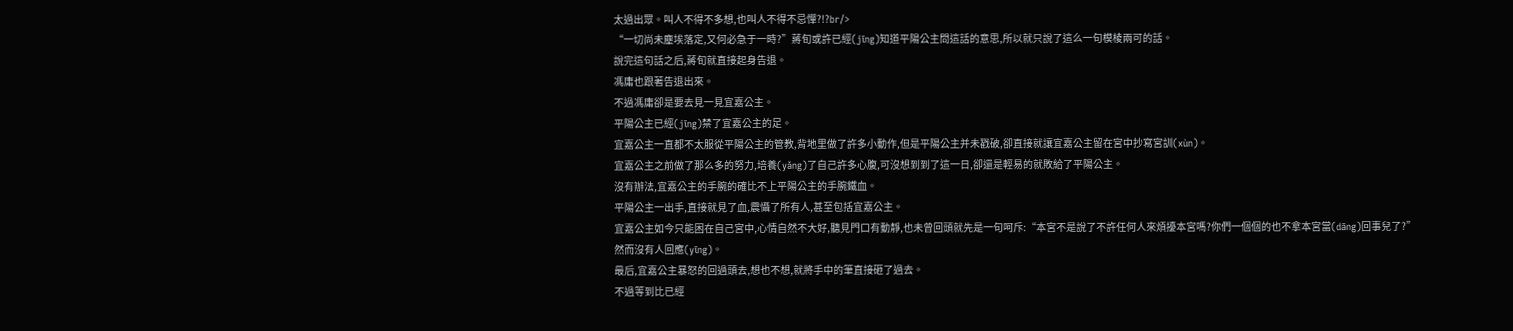太過出眾。叫人不得不多想,也叫人不得不忌憚?!?br/>
“一切尚未塵埃落定,又何必急于一時?”蔣旬或許已經(jīng)知道平陽公主問這話的意思,所以就只說了這么一句模棱兩可的話。
說完這句話之后,蔣旬就直接起身告退。
馮庸也跟著告退出來。
不過馮庸卻是要去見一見宜嘉公主。
平陽公主已經(jīng)禁了宜嘉公主的足。
宜嘉公主一直都不太服從平陽公主的管教,背地里做了許多小動作,但是平陽公主并未戳破,卻直接就讓宜嘉公主留在宮中抄寫宮訓(xùn)。
宜嘉公主之前做了那么多的努力,培養(yǎng)了自己許多心腹,可沒想到到了這一日,卻還是輕易的就敗給了平陽公主。
沒有辦法,宜嘉公主的手腕的確比不上平陽公主的手腕鐵血。
平陽公主一出手,直接就見了血,震懾了所有人,甚至包括宜嘉公主。
宜嘉公主如今只能困在自己宮中,心情自然不大好,聽見門口有動靜,也未曾回頭就先是一句呵斥:“本宮不是說了不許任何人來煩擾本宮嗎?你們一個個的也不拿本宮當(dāng)回事兒了?”
然而沒有人回應(yīng)。
最后,宜嘉公主暴怒的回過頭去,想也不想,就將手中的筆直接砸了過去。
不過等到比已經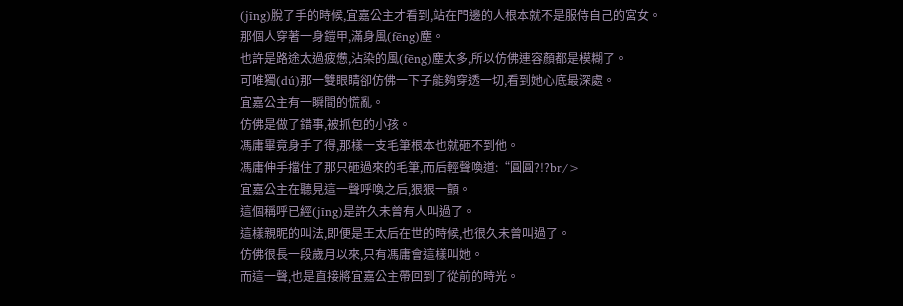(jīng)脫了手的時候,宜嘉公主才看到,站在門邊的人根本就不是服侍自己的宮女。
那個人穿著一身鎧甲,滿身風(fēng)塵。
也許是路途太過疲憊,沾染的風(fēng)塵太多,所以仿佛連容顏都是模糊了。
可唯獨(dú)那一雙眼睛卻仿佛一下子能夠穿透一切,看到她心底最深處。
宜嘉公主有一瞬間的慌亂。
仿佛是做了錯事,被抓包的小孩。
馮庸畢竟身手了得,那樣一支毛筆根本也就砸不到他。
馮庸伸手擋住了那只砸過來的毛筆,而后輕聲喚道:“圓圓?!?br/>
宜嘉公主在聽見這一聲呼喚之后,狠狠一顫。
這個稱呼已經(jīng)是許久未曾有人叫過了。
這樣親昵的叫法,即便是王太后在世的時候,也很久未曾叫過了。
仿佛很長一段歲月以來,只有馮庸會這樣叫她。
而這一聲,也是直接將宜嘉公主帶回到了從前的時光。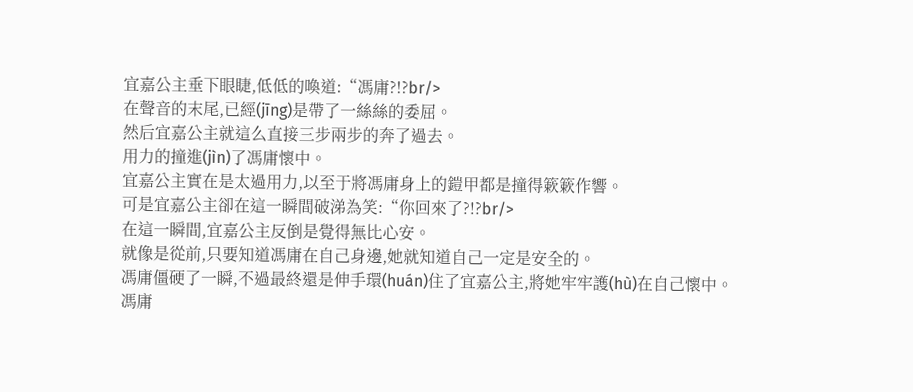宜嘉公主垂下眼睫,低低的喚道:“馮庸?!?br/>
在聲音的末尾,已經(jīng)是帶了一絲絲的委屈。
然后宜嘉公主就這么直接三步兩步的奔了過去。
用力的撞進(jìn)了馮庸懷中。
宜嘉公主實在是太過用力,以至于將馮庸身上的鎧甲都是撞得簌簌作響。
可是宜嘉公主卻在這一瞬間破涕為笑:“你回來了?!?br/>
在這一瞬間,宜嘉公主反倒是覺得無比心安。
就像是從前,只要知道馮庸在自己身邊,她就知道自己一定是安全的。
馮庸僵硬了一瞬,不過最終還是伸手環(huán)住了宜嘉公主,將她牢牢護(hù)在自己懷中。
馮庸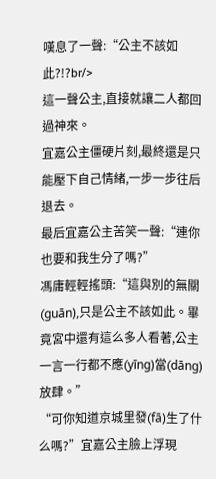嘆息了一聲:“公主不該如此?!?br/>
這一聲公主,直接就讓二人都回過神來。
宜嘉公主僵硬片刻,最終還是只能壓下自己情緒,一步一步往后退去。
最后宜嘉公主苦笑一聲:“連你也要和我生分了嗎?”
馮庸輕輕搖頭:“這與別的無關(guān),只是公主不該如此。畢竟宮中還有這么多人看著,公主一言一行都不應(yīng)當(dāng)放肆。”
“可你知道京城里發(fā)生了什么嗎?”宜嘉公主臉上浮現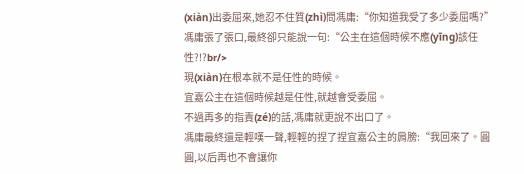(xiàn)出委屈來,她忍不住質(zhì)問馮庸:“你知道我受了多少委屈嗎?”
馮庸張了張口,最終卻只能說一句:“公主在這個時候不應(yīng)該任性?!?br/>
現(xiàn)在根本就不是任性的時候。
宜嘉公主在這個時候越是任性,就越會受委屈。
不過再多的指責(zé)的話,馮庸就更說不出口了。
馮庸最終還是輕嘆一聲,輕輕的捏了捏宜嘉公主的肩膀:“我回來了。圓圓,以后再也不會讓你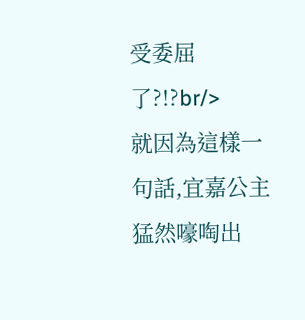受委屈了?!?br/>
就因為這樣一句話,宜嘉公主猛然嚎啕出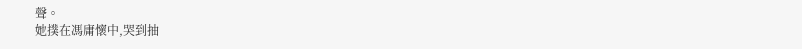聲。
她撲在馮庸懷中,哭到抽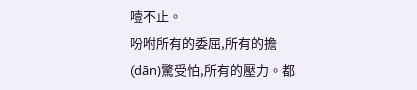噎不止。
吩咐所有的委屈,所有的擔(dān)驚受怕,所有的壓力。都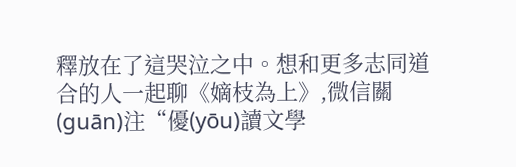釋放在了這哭泣之中。想和更多志同道合的人一起聊《嫡枝為上》,微信關(guān)注“優(yōu)讀文學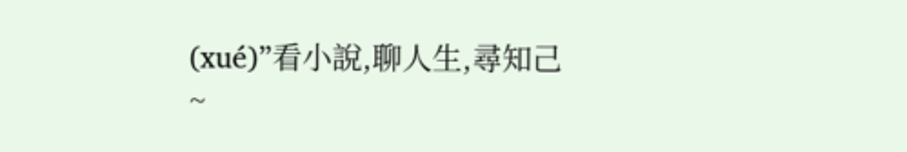(xué)”看小說,聊人生,尋知己~